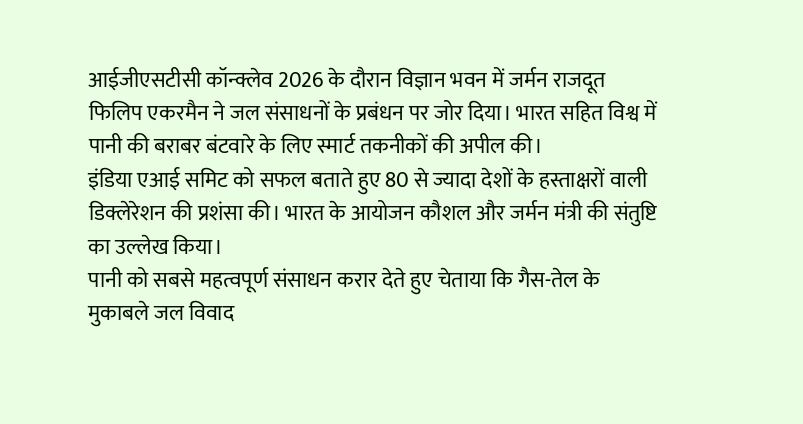आईजीएसटीसी कॉन्क्लेव 2026 के दौरान विज्ञान भवन में जर्मन राजदूत फिलिप एकरमैन ने जल संसाधनों के प्रबंधन पर जोर दिया। भारत सहित विश्व में पानी की बराबर बंटवारे के लिए स्मार्ट तकनीकों की अपील की।
इंडिया एआई समिट को सफल बताते हुए 80 से ज्यादा देशों के हस्ताक्षरों वाली डिक्लेरेशन की प्रशंसा की। भारत के आयोजन कौशल और जर्मन मंत्री की संतुष्टि का उल्लेख किया।
पानी को सबसे महत्वपूर्ण संसाधन करार देते हुए चेताया कि गैस-तेल के मुकाबले जल विवाद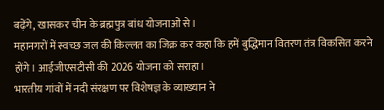बढ़ेंगे, खासकर चीन के ब्रह्मपुत्र बांध योजनाओं से।
महानगरों में स्वच्छ जल की किल्लत का जिक्र कर कहा कि हमें बुद्धिमान वितरण तंत्र विकसित करने होंगे। आईजीएसटीसी की 2026 योजना को सराहा।
भारतीय गांवों में नदी संरक्षण पर विशेषज्ञ के व्याख्यान ने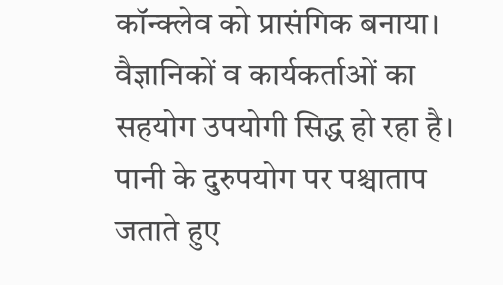कॉन्क्लेव को प्रासंगिक बनाया। वैज्ञानिकों व कार्यकर्ताओं का सहयोग उपयोगी सिद्ध हो रहा है।
पानी के दुरुपयोग पर पश्चाताप जताते हुए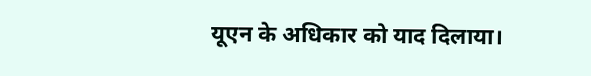यूएन के अधिकार को याद दिलाया।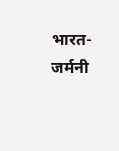भारत-जर्मनी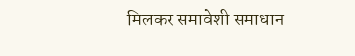मिलकर समावेशी समाधान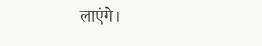लाएंगे।